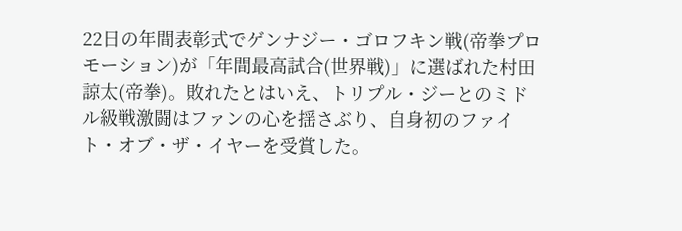22日の年間表彰式でゲンナジー・ゴロフキン戦(帝拳プロモーション)が「年間最高試合(世界戦)」に選ばれた村田諒太(帝拳)。敗れたとはいえ、トリプル・ジーとのミドル級戦激闘はファンの心を揺さぶり、自身初のファイト・オブ・ザ・イヤーを受賞した。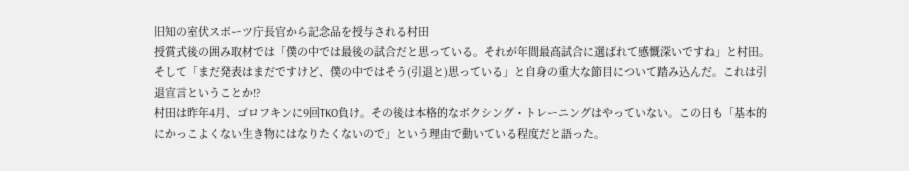旧知の室伏スポーツ庁長官から記念品を授与される村田
授賞式後の囲み取材では「僕の中では最後の試合だと思っている。それが年間最高試合に選ばれて感慨深いですね」と村田。そして「まだ発表はまだですけど、僕の中ではそう(引退と)思っている」と自身の重大な節目について踏み込んだ。これは引退宣言ということか!?
村田は昨年4月、ゴロフキンに9回TKO負け。その後は本格的なボクシング・トレーニングはやっていない。この日も「基本的にかっこよくない生き物にはなりたくないので」という理由で動いている程度だと語った。